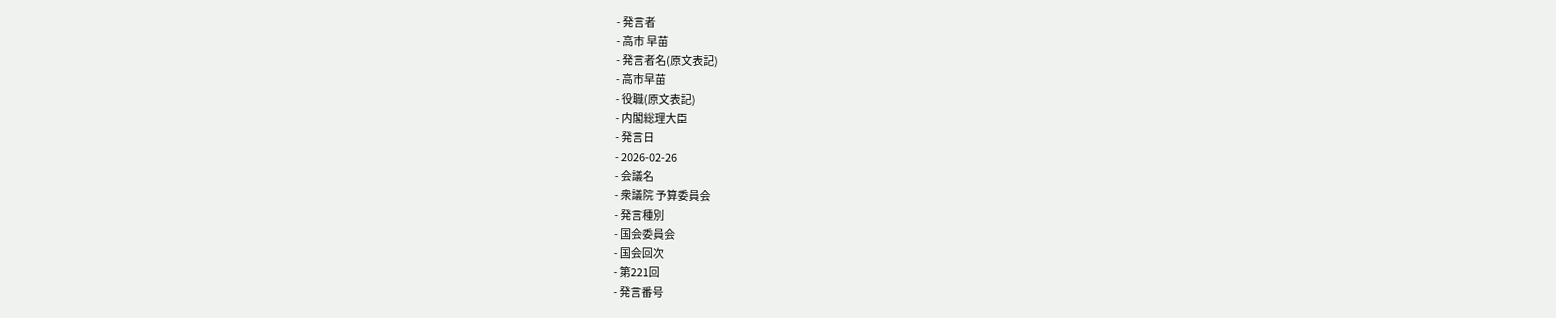- 発言者
- 高市 早苗
- 発言者名(原文表記)
- 高市早苗
- 役職(原文表記)
- 内閣総理大臣
- 発言日
- 2026-02-26
- 会議名
- 衆議院 予算委員会
- 発言種別
- 国会委員会
- 国会回次
- 第221回
- 発言番号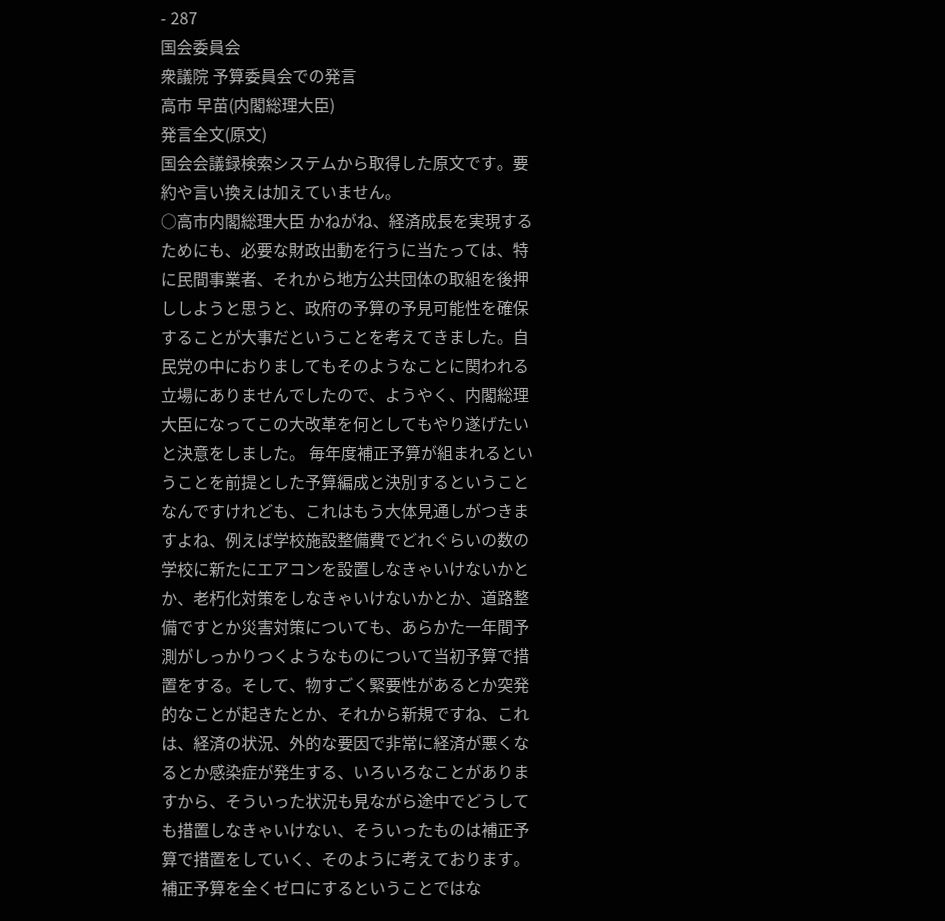- 287
国会委員会
衆議院 予算委員会での発言
高市 早苗(内閣総理大臣)
発言全文(原文)
国会会議録検索システムから取得した原文です。要約や言い換えは加えていません。
○高市内閣総理大臣 かねがね、経済成長を実現するためにも、必要な財政出動を行うに当たっては、特に民間事業者、それから地方公共団体の取組を後押ししようと思うと、政府の予算の予見可能性を確保することが大事だということを考えてきました。自民党の中におりましてもそのようなことに関われる立場にありませんでしたので、ようやく、内閣総理大臣になってこの大改革を何としてもやり遂げたいと決意をしました。 毎年度補正予算が組まれるということを前提とした予算編成と決別するということなんですけれども、これはもう大体見通しがつきますよね、例えば学校施設整備費でどれぐらいの数の学校に新たにエアコンを設置しなきゃいけないかとか、老朽化対策をしなきゃいけないかとか、道路整備ですとか災害対策についても、あらかた一年間予測がしっかりつくようなものについて当初予算で措置をする。そして、物すごく緊要性があるとか突発的なことが起きたとか、それから新規ですね、これは、経済の状況、外的な要因で非常に経済が悪くなるとか感染症が発生する、いろいろなことがありますから、そういった状況も見ながら途中でどうしても措置しなきゃいけない、そういったものは補正予算で措置をしていく、そのように考えております。 補正予算を全くゼロにするということではな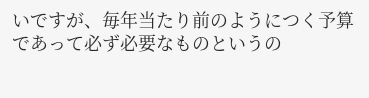いですが、毎年当たり前のようにつく予算であって必ず必要なものというの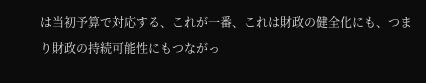は当初予算で対応する、これが一番、これは財政の健全化にも、つまり財政の持続可能性にもつながっ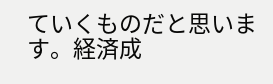ていくものだと思います。経済成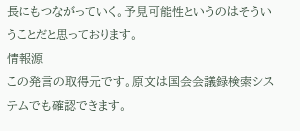長にもつながっていく。予見可能性というのはそういうことだと思っております。
情報源
この発言の取得元です。原文は国会会議録検索システムでも確認できます。